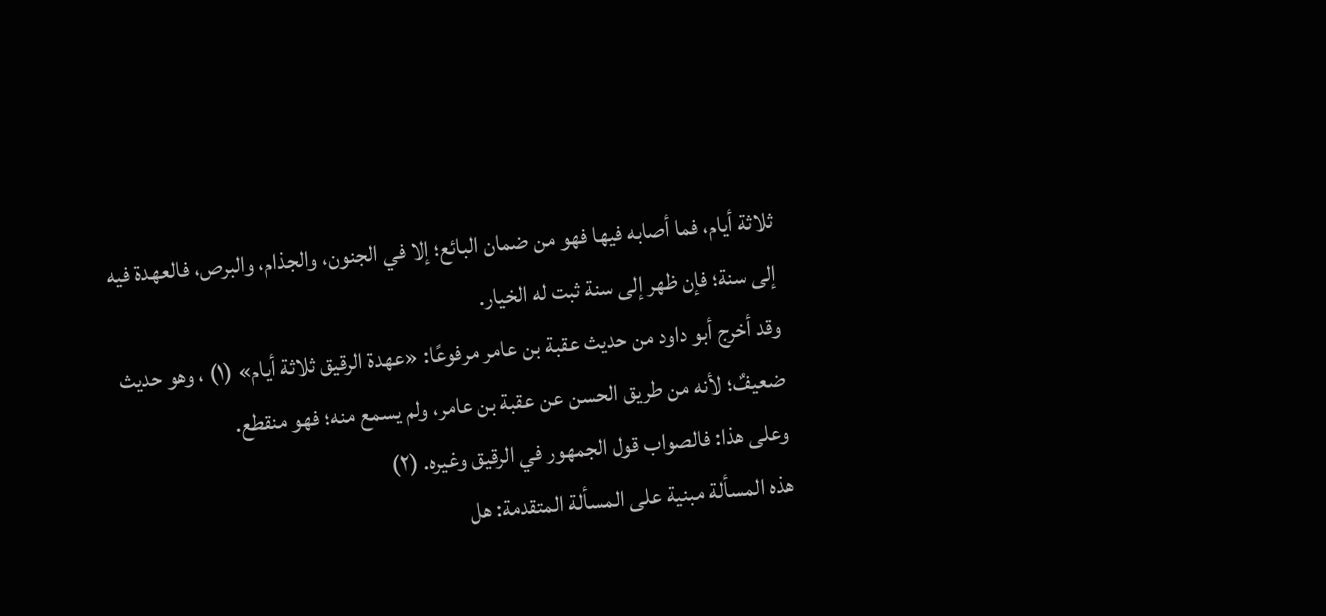ثلاثة أيام، فما أصابه فيها فهو من ضمان البائع؛ إلا في الجنون، والجذام، والبرص، فالعهدة فيه إلى سنة؛ فإن ظهر إلى سنة ثبت له الخيار.
وقد أخرج أبو داود من حديث عقبة بن عامر مرفوعًا: «عهدة الرقيق ثلاثة أيام» (١) ، وهو حديث ضعيفٌ؛ لأنه من طريق الحسن عن عقبة بن عامر، ولم يسمع منه؛ فهو منقطع.
وعلى هذا: فالصواب قول الجمهور في الرقيق وغيره. (٢)
هذه المسألة مبنية على المسألة المتقدمة: هل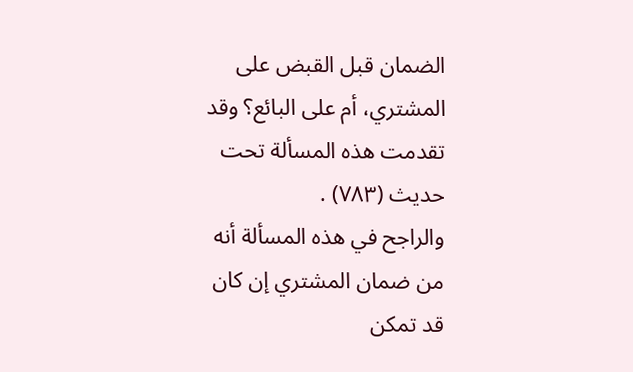الضمان قبل القبض على المشتري، أم على البائع؟ وقد تقدمت هذه المسألة تحت حديث (٧٨٣) .
والراجح في هذه المسألة أنه من ضمان المشتري إن كان قد تمكن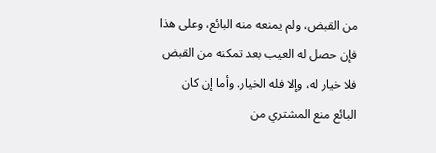من القبض، ولم يمنعه منه البائع، وعلى هذا فإن حصل له العيب بعد تمكنه من القبض فلا خيار له، وإلا فله الخيار. وأما إن كان البائع منع المشتري من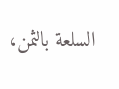السلعة بالثمن،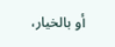أو بالخيار،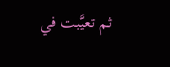ثم تعيَّبت في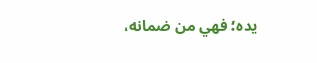يده؛ فهي من ضمانه،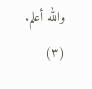والله أعلم. (٣)